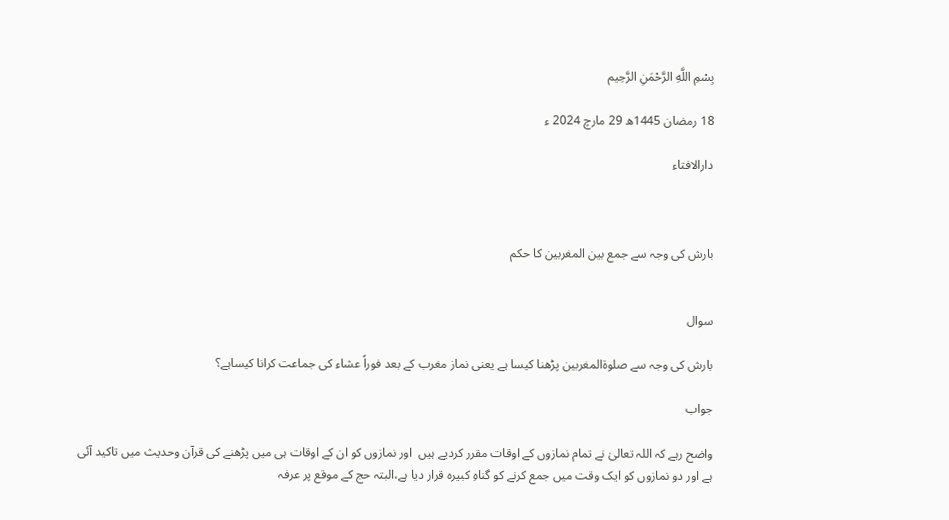بِسْمِ اللَّهِ الرَّحْمَنِ الرَّحِيم

18 رمضان 1445ھ 29 مارچ 2024 ء

دارالافتاء



بارش کی وجہ سے جمع بین المغربین کا حکم


سوال

بارش کی وجہ سے صلوۃالمغربین پڑھنا کیسا ہے یعنی نماز مغرب کے بعد فوراً عشاء کی جماعت کرانا کیساہے؟

جواب

واضح رہے کہ اللہ تعالیٰ نے تمام نمازوں کے اوقات مقرر کردیے ہیں  اور نمازوں کو ان کے اوقات ہی میں پڑھنے کی قرآن وحدیث میں تاکید آئی ہے اور دو نمازوں کو ایک وقت میں جمع کرنے کو گناہِ کبیرہ قرار دیا ہے،البتہ حج کے موقع پر عرفہ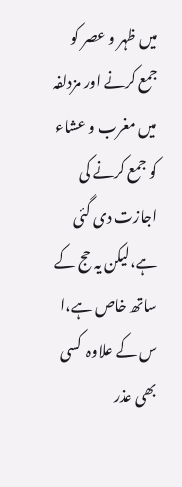میں ظہر و عصر کو جمع کرنے اور مزدلفہ میں مغرب و عشاء کو جمع کرنے کی اجازت دی گئی ہے،لیکن یہ حج کے ساتھ خاص ہے،ا س کے علاوہ  کسی بھی عذر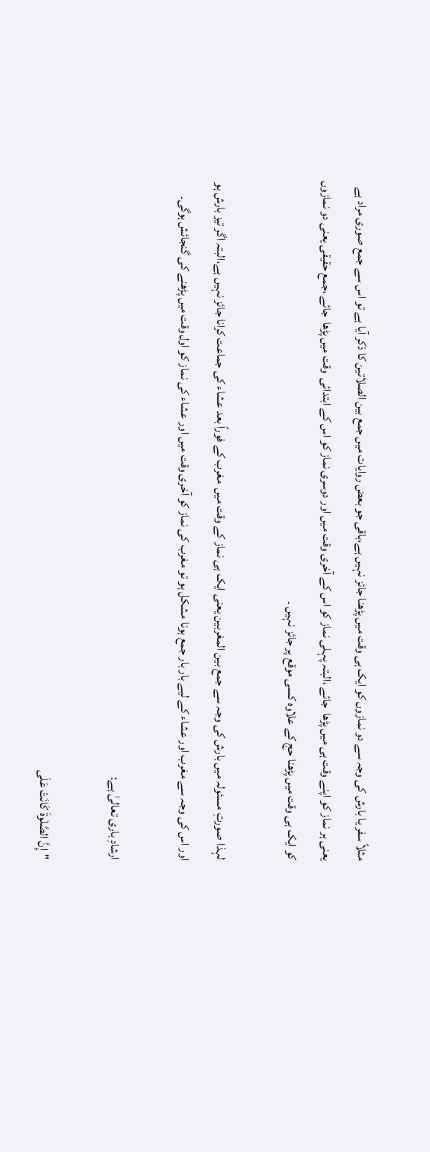مثلاً سفر یا بارش کی وجہ سے دو نمازوں کو ایک ہی وقت میں پڑھنا جائز نہیں ہے،باقی جو بعض روایات میں جمع بین الصلاتین کا ذکر آیا ہے تو اس سے جمع صوری مراد ہے یعنی ہر نماز کو اپنے وقت ہی میں پڑھا  جائے ،البتہ پہلی نماز کو اس کے آخری وقت میں اور دوسری نماز کو اس کے ابتدائی  وقت میں پڑھا  جائے ،جمع حقیقی یعنی دو نمازوں کو ایک ہی وقت میں پڑھنا حج کے علاوہ کسی موقع پر جائز نہیں ۔

لہذا صورتِ مسئولہ میں بارش کی وجہ سے جمع بین المغربین یعنی ایک ہی نماز کے وقت میں  مغرب کے فوراً بعد عشاء کی جماعت کرانا جائز نہیں ہے،البتہ اگر تیز بارش ہو اور اس کی وجہ سے مغرب اور عشاء کے لیے بار بار جمع ہونا مشکل ہو تو مغرب کی نماز کو آخری وقت میں اور عشاء کی نماز کو اول وقت میں پڑھنے کی گنجائش ہوگی۔

ارشادِ باری تعالیٰ ہے:

"إِنَّ الصَّلٰوةَ كَانَتْ عَلَى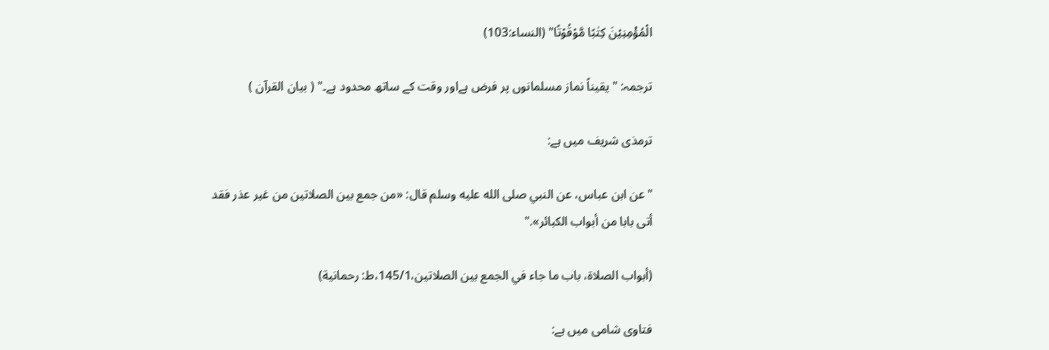الْمُؤْمِنِيْنَ كِتٰبًا مَّوْقُوْتًا" (النساء:103)

ترجمہ: "یقیناً نماز مسلمانوں پر فرض ہےاور وقت کے ساتھ محدود ہے۔" ( بیان القرآن )

ترمذی شریف میں ہے:

"عن ابن عباس، عن النبي صلى الله عليه وسلم قال: «من ‌جمع ‌بين الصلاتين من غير عذر فقد أتى بابا من أبواب الكبائر»."

(أبواب الصلاة، باب ما جاء في الجمع بين الصلاتين،145/1،ط: رحمانية)

فتاوی شامی میں ہے: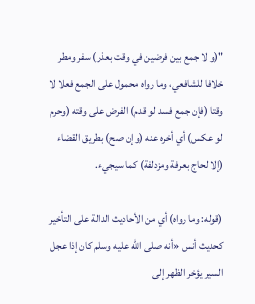"(و لا جمع بين فرضين في وقت بعذر) سفر ومطر خلافا للشافعي، وما رواه محمول على الجمع فعلا لا وقتا (فإن جمع فسد لو قدم) الفرض على وقته (وحرم لو عكس) أي أخره عنه (وإن صح) بطريق القضاء (إلا لحاج بعرفة ومزدلفة) كما سيجيء.

(قوله: وما رواه) أي من الأحاديث الدالة على التأخير كحديث أنس «أنه صلى الله عليه وسلم كان إذا عجل السير يؤخر الظهر إلى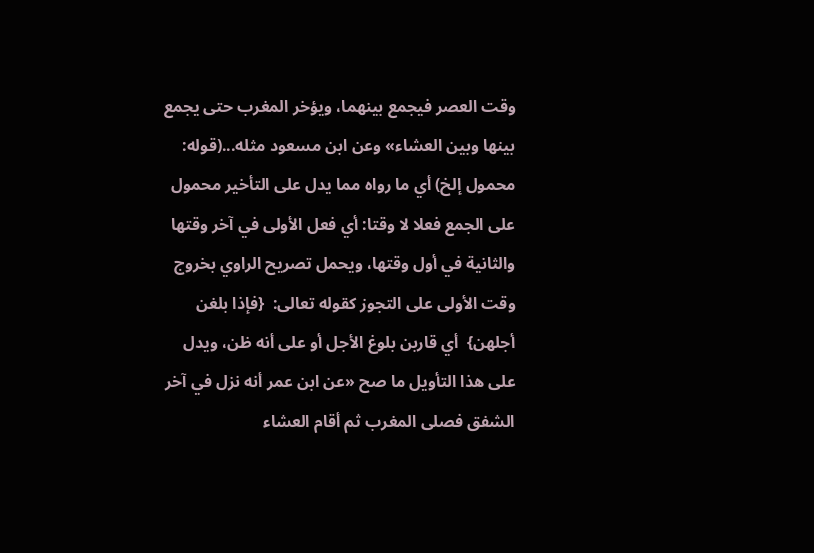وقت العصر فيجمع بينهما، ويؤخر المغرب حتى يجمع بينها وبين العشاء» وعن ابن مسعود مثله...(قوله: محمول إلخ) أي ما رواه مما يدل على التأخير محمول على الجمع فعلا لا وقتا: أي فعل الأولى في آخر وقتها والثانية في أول وقتها، ويحمل تصريح الراوي بخروج وقت الأولى على التجوز كقوله تعالى:  {فإذا بلغن أجلهن}  أي قاربن بلوغ الأجل أو على أنه ظن، ويدل على هذا التأويل ما صح «عن ابن عمر أنه نزل في آخر الشفق فصلى المغرب ثم أقام العشاء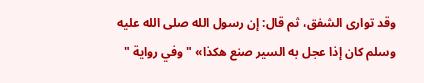وقد توارى الشفق، ثم قال: إن رسول الله صلى الله عليه وسلم كان إذا عجل به السير صنع هكذا» " وفي رواية "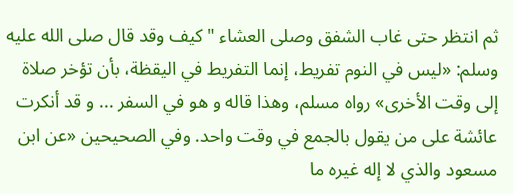ثم انتظر حتى غاب الشفق وصلى العشاء " كيف وقد قال صلى الله عليه وسلم: «ليس في النوم تفريط، إنما التفريط في اليقظة، بأن تؤخر صلاة إلى وقت الأخرى» رواه مسلم، وهذا قاله و هو في السفر ... و قد أنكرت عائشة على من يقول بالجمع في وقت واحد. وفي الصحيحين «عن ابن مسعود والذي لا إله غيره ما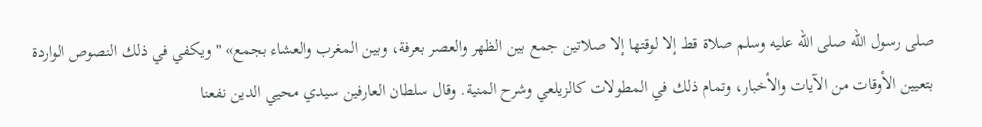صلى رسول الله صلى الله عليه وسلم صلاة قط إلا لوقتها إلا صلاتين جمع بين الظهر والعصر بعرفة، وبين المغرب والعشاء بجمع» " ويكفي في ذلك النصوص الواردة بتعيين الأوقات من الآيات والأخبار، وتمام ذلك في المطولات كالزيلعي وشرح المنية. وقال سلطان العارفين سيدي محيي الدين نفعنا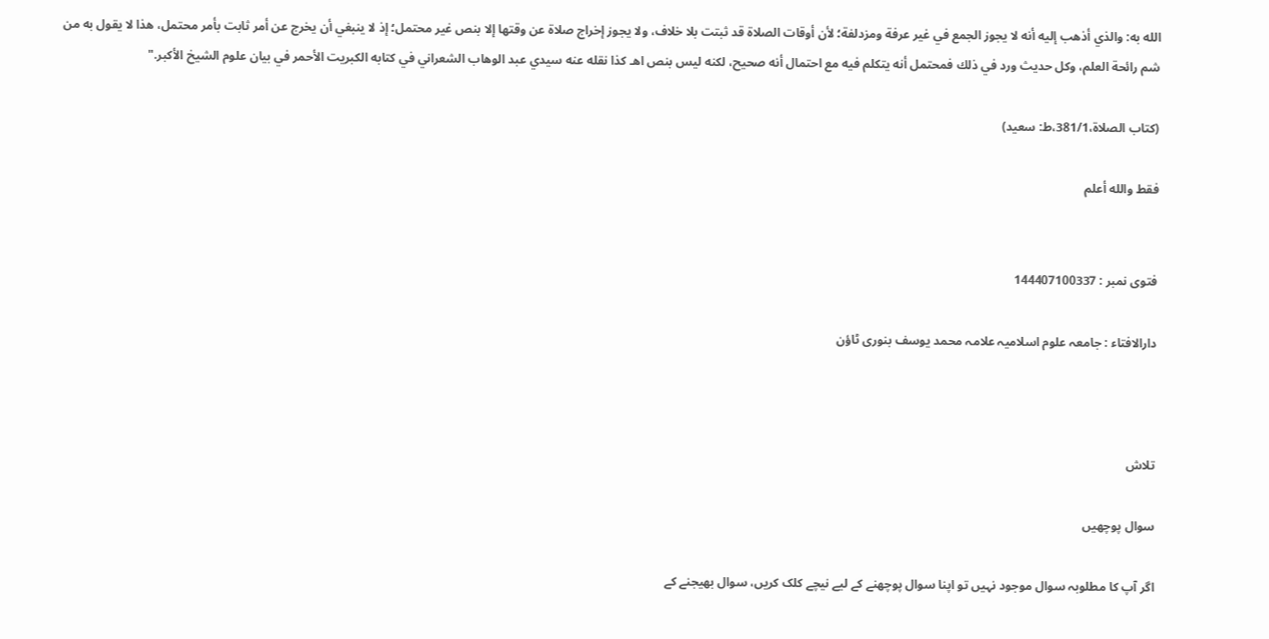الله به: والذي أذهب إليه أنه لا يجوز الجمع في غير عرفة ومزدلفة؛ لأن أوقات الصلاة قد ثبتت بلا خلاف، ولا يجوز إخراج صلاة عن وقتها إلا بنص غير محتمل؛ إذ لا ينبغي أن يخرج عن أمر ثابت بأمر محتمل، هذا لا يقول به من شم رائحة العلم، وكل حديث ورد في ذلك فمحتمل أنه يتكلم فيه مع احتمال أنه صحيح، لكنه ليس بنص اهـ كذا نقله عنه سيدي عبد الوهاب الشعراني في كتابه الكبريت الأحمر في بيان علوم الشيخ الأكبر."

(كتاب الصلاة،381/1،ط: سعيد)

فقط والله أعلم


فتوی نمبر : 144407100337

دارالافتاء : جامعہ علوم اسلامیہ علامہ محمد یوسف بنوری ٹاؤن



تلاش

سوال پوچھیں

اگر آپ کا مطلوبہ سوال موجود نہیں تو اپنا سوال پوچھنے کے لیے نیچے کلک کریں، سوال بھیجنے کے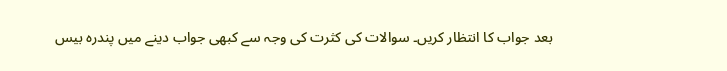بعد جواب کا انتظار کریں۔ سوالات کی کثرت کی وجہ سے کبھی جواب دینے میں پندرہ بیس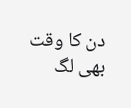دن کا وقت بھی لگ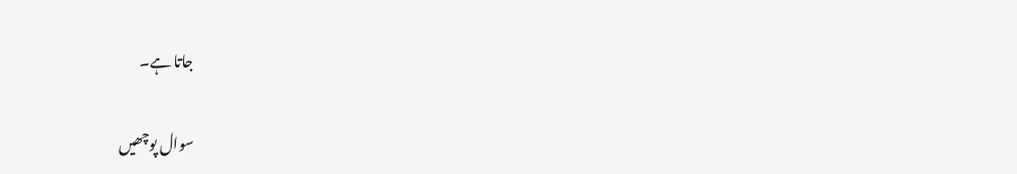جاتا ہے۔

سوال پوچھیں